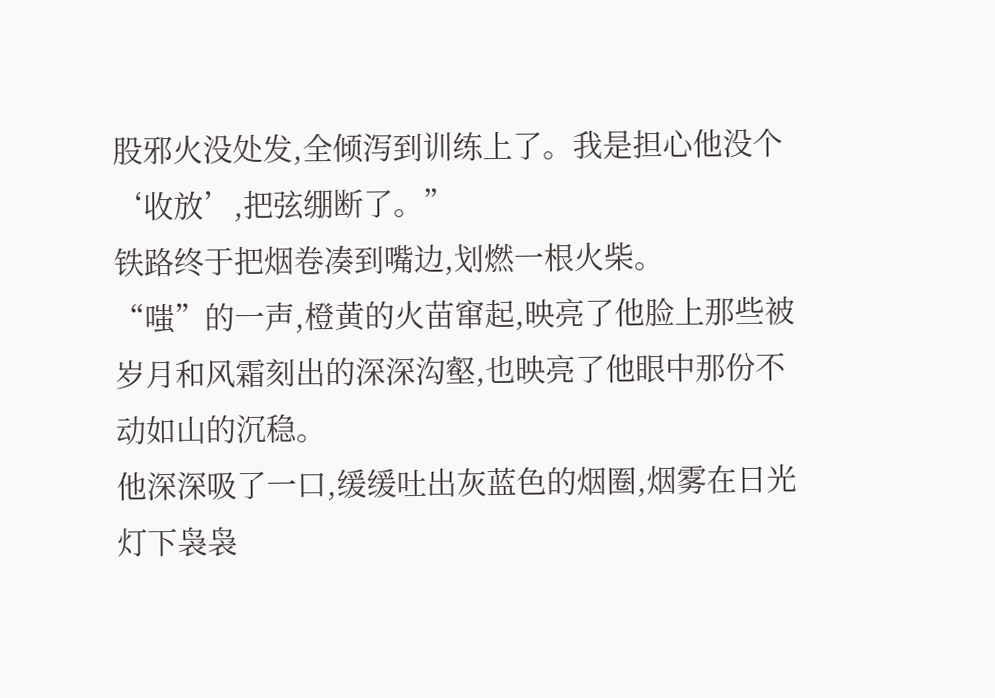股邪火没处发,全倾泻到训练上了。我是担心他没个‘收放’,把弦绷断了。”
铁路终于把烟卷凑到嘴边,划燃一根火柴。
“嗤”的一声,橙黄的火苗窜起,映亮了他脸上那些被岁月和风霜刻出的深深沟壑,也映亮了他眼中那份不动如山的沉稳。
他深深吸了一口,缓缓吐出灰蓝色的烟圈,烟雾在日光灯下袅袅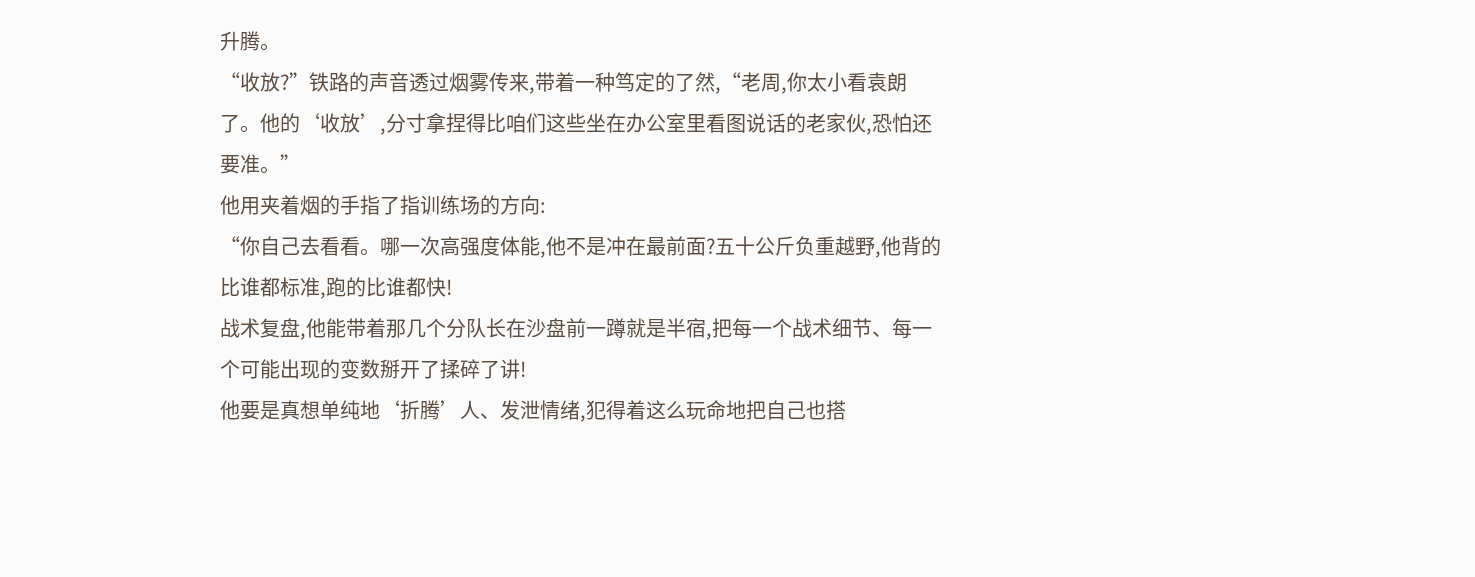升腾。
“收放?”铁路的声音透过烟雾传来,带着一种笃定的了然,“老周,你太小看袁朗了。他的‘收放’,分寸拿捏得比咱们这些坐在办公室里看图说话的老家伙,恐怕还要准。”
他用夹着烟的手指了指训练场的方向:
“你自己去看看。哪一次高强度体能,他不是冲在最前面?五十公斤负重越野,他背的比谁都标准,跑的比谁都快!
战术复盘,他能带着那几个分队长在沙盘前一蹲就是半宿,把每一个战术细节、每一个可能出现的变数掰开了揉碎了讲!
他要是真想单纯地‘折腾’人、发泄情绪,犯得着这么玩命地把自己也搭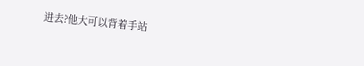进去?他大可以背着手站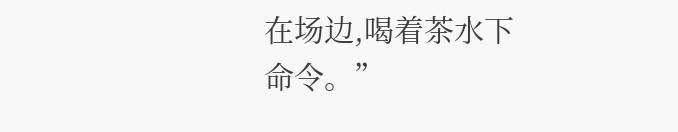在场边,喝着茶水下命令。”